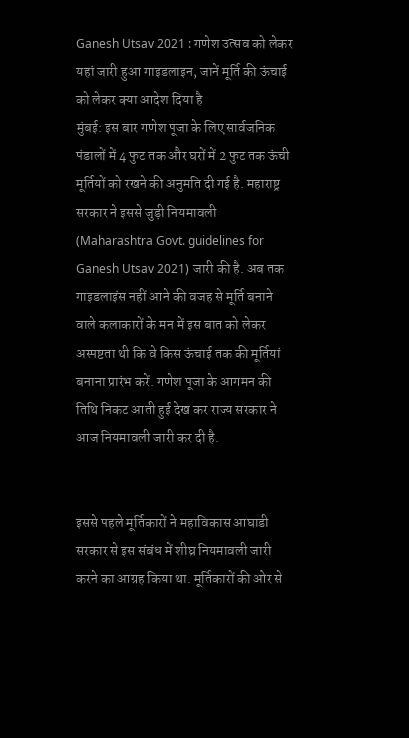Ganesh Utsav 2021 : गणेश उत्सव को लेकर यहां जारी हुआ गाइडलाइन, जानें मूर्ति की ऊंचाई को लेकर क्या आदेश दिया है
मुंबई: इस बार गणेश पूजा के लिए सार्वजनिक पंडालों में 4 फुट तक और घरों में 2 फुट तक ऊंची मूर्तियों को रखने की अनुमति दी गई है. महाराष्ट्र सरकार ने इससे जुड़ी नियमावली (Maharashtra Govt. guidelines for Ganesh Utsav 2021) जारी की है. अब तक गाइडलाइंस नहीं आने की वजह से मूर्ति बनाने वाले कलाकारों के मन में इस बात को लेकर अस्पष्टता थी कि वे किस ऊंचाई तक की मूर्तियां बनाना प्रारंभ करें. गणेश पूजा के आगमन की तिथि निकट आती हुई देख कर राज्य सरकार ने आज नियमावली जारी कर दी है.


इससे पहले मूर्तिकारों ने महाविकास आघाडी सरकार से इस संबंध में शीघ्र नियमावली जारी करने का आग्रह किया था. मूर्तिकारों की ओर से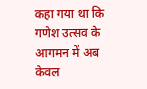कहा गया था कि गणेश उत्सव के आगमन में अब केवल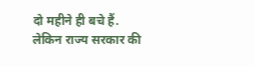दो महीने ही बचे हैं. लेकिन राज्य सरकार की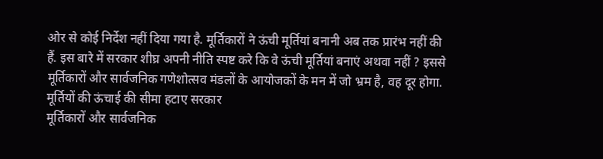ओर से कोई निर्देश नहीं दिया गया है. मूर्तिकारों ने ऊंची मूर्तियां बनानी अब तक प्रारंभ नहीं की हैं. इस बारे में सरकार शीघ्र अपनी नीति स्पष्ट करे कि वे ऊंची मूर्तियां बनाएं अथवा नहीं ? इससे मूर्तिकारों और सार्वजनिक गणेशोत्सव मंडलों के आयोजकों के मन में जो भ्रम है, वह दूर होगा.
मूर्तियों की ऊंचाई की सीमा हटाए सरकार
मूर्तिकारों और सार्वजनिक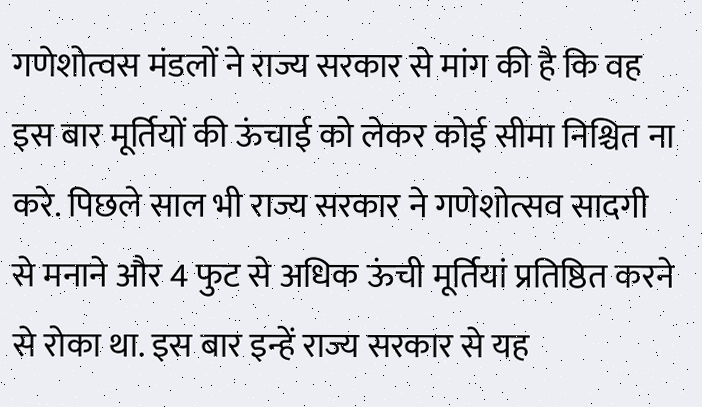गणेशोत्वस मंडलों ने राज्य सरकार से मांग की है कि वह इस बार मूर्तियों की ऊंचाई को लेकर कोई सीमा निश्चित ना करे. पिछले साल भी राज्य सरकार ने गणेशोत्सव सादगी से मनाने और 4 फुट से अधिक ऊंची मूर्तियां प्रतिष्ठित करने से रोका था. इस बार इन्हें राज्य सरकार से यह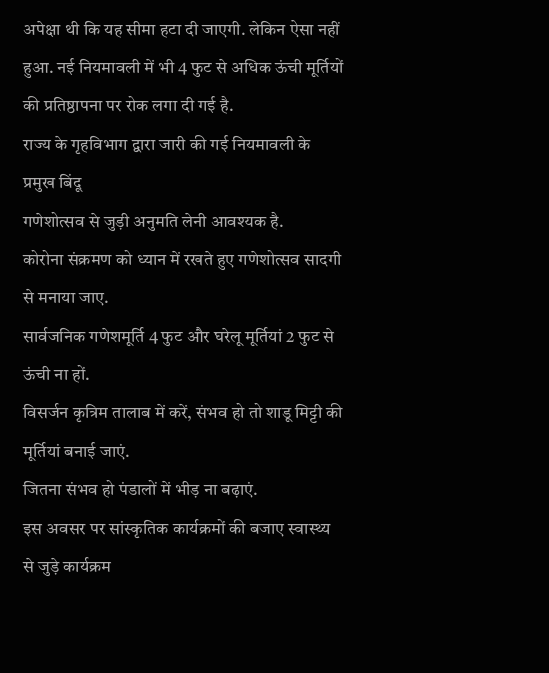अपेक्षा थी कि यह सीमा हटा दी जाएगी. लेकिन ऐसा नहीं हुआ. नई नियमावली में भी 4 फुट से अधिक ऊंची मूर्तियों की प्रतिष्ठापना पर रोक लगा दी गई है.
राज्य के गृहविभाग द्वारा जारी की गई नियमावली के प्रमुख बिंदू
गणेशोत्सव से जुड़ी अनुमति लेनी आवश्यक है.
कोरोना संक्रमण को ध्यान में रखते हुए गणेशोत्सव सादगी से मनाया जाए.
सार्वजनिक गणेशमूर्ति 4 फुट और घरेलू मूर्तियां 2 फुट से ऊंची ना हों.
विसर्जन कृत्रिम तालाब में करें, संभव हो तो शाडू मिट्टी की मूर्तियां बनाई जाएं.
जितना संभव हो पंडालों में भीड़ ना बढ़ाएं.
इस अवसर पर सांस्कृतिक कार्यक्रमों की बजाए स्वास्थ्य से जुड़े कार्यक्रम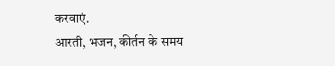करवाएं.
आरती, भजन, कीर्तन के समय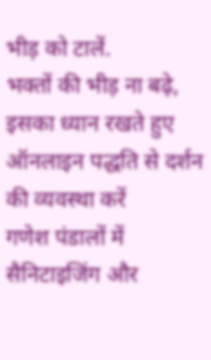भीड़ को टालें.
भक्तों की भीड़ ना बढ़े, इसका ध्यान रखते हुए ऑनलाइन पद्धति से दर्शन की व्यवस्था करें
गणेश पंडालों में सैनिटाइजिंग और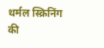थर्मल स्क्रिनिंग की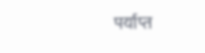पर्याप्त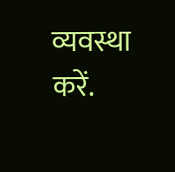व्यवस्था करें.